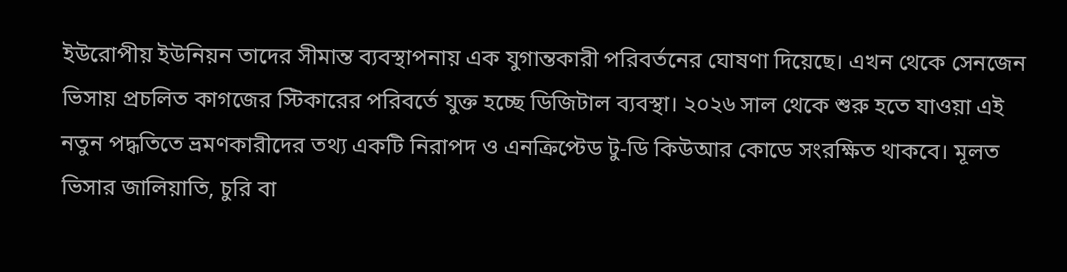ইউরোপীয় ইউনিয়ন তাদের সীমান্ত ব্যবস্থাপনায় এক যুগান্তকারী পরিবর্তনের ঘোষণা দিয়েছে। এখন থেকে সেনজেন ভিসায় প্রচলিত কাগজের স্টিকারের পরিবর্তে যুক্ত হচ্ছে ডিজিটাল ব্যবস্থা। ২০২৬ সাল থেকে শুরু হতে যাওয়া এই নতুন পদ্ধতিতে ভ্রমণকারীদের তথ্য একটি নিরাপদ ও এনক্রিপ্টেড টু-ডি কিউআর কোডে সংরক্ষিত থাকবে। মূলত ভিসার জালিয়াতি, চুরি বা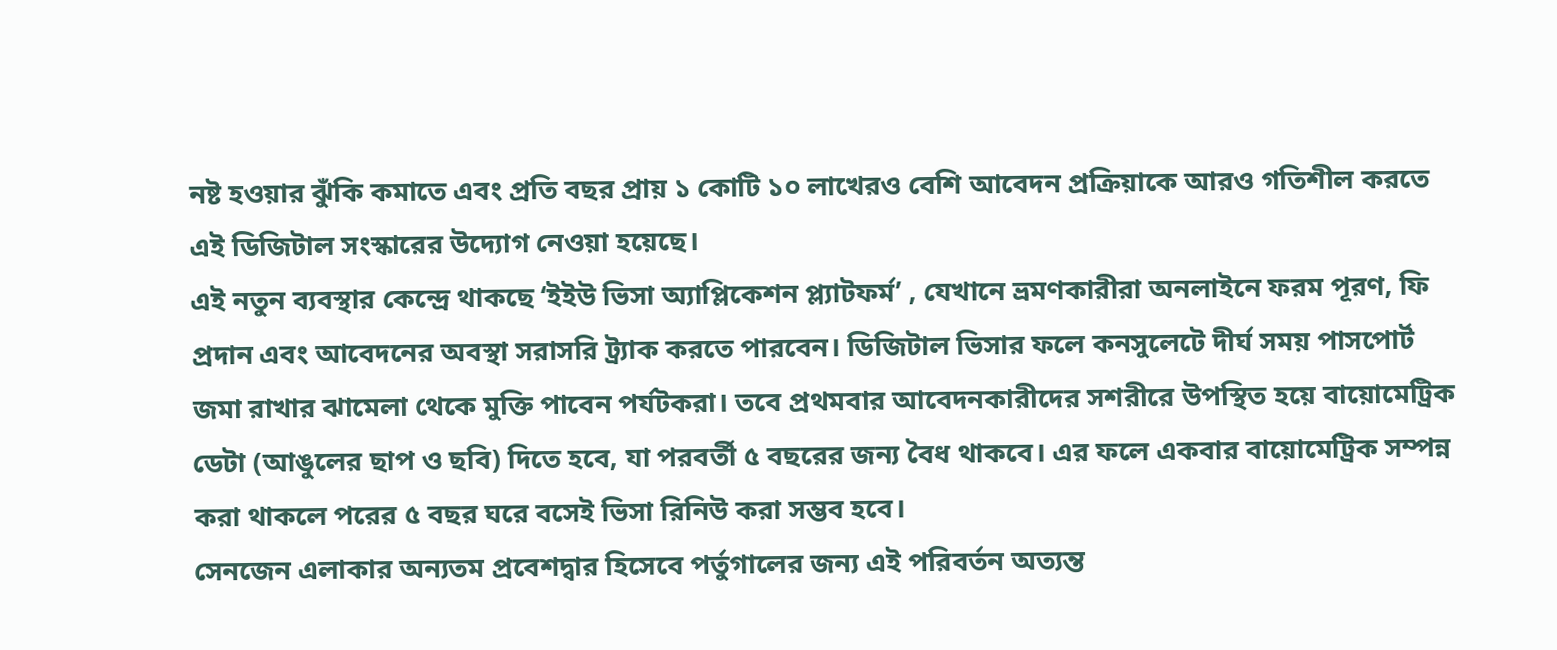নষ্ট হওয়ার ঝুঁকি কমাতে এবং প্রতি বছর প্রায় ১ কোটি ১০ লাখেরও বেশি আবেদন প্রক্রিয়াকে আরও গতিশীল করতে এই ডিজিটাল সংস্কারের উদ্যোগ নেওয়া হয়েছে।
এই নতুন ব্যবস্থার কেন্দ্রে থাকছে ‘ইইউ ভিসা অ্যাপ্লিকেশন প্ল্যাটফর্ম’ , যেখানে ভ্রমণকারীরা অনলাইনে ফরম পূরণ, ফি প্রদান এবং আবেদনের অবস্থা সরাসরি ট্র্যাক করতে পারবেন। ডিজিটাল ভিসার ফলে কনসুলেটে দীর্ঘ সময় পাসপোর্ট জমা রাখার ঝামেলা থেকে মুক্তি পাবেন পর্যটকরা। তবে প্রথমবার আবেদনকারীদের সশরীরে উপস্থিত হয়ে বায়োমেট্রিক ডেটা (আঙুলের ছাপ ও ছবি) দিতে হবে, যা পরবর্তী ৫ বছরের জন্য বৈধ থাকবে। এর ফলে একবার বায়োমেট্রিক সম্পন্ন করা থাকলে পরের ৫ বছর ঘরে বসেই ভিসা রিনিউ করা সম্ভব হবে।
সেনজেন এলাকার অন্যতম প্রবেশদ্বার হিসেবে পর্তুগালের জন্য এই পরিবর্তন অত্যন্ত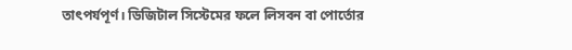তাৎপর্যপূর্ণ। ডিজিটাল সিস্টেমের ফলে লিসবন বা পোর্তোর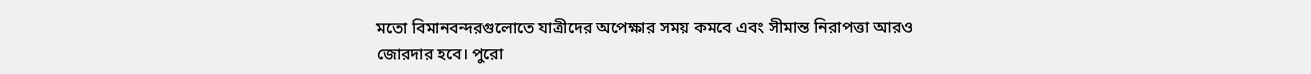মতো বিমানবন্দরগুলোতে যাত্রীদের অপেক্ষার সময় কমবে এবং সীমান্ত নিরাপত্তা আরও জোরদার হবে। পুরো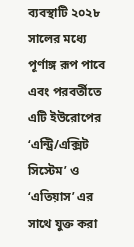ব্যবস্থাটি ২০২৮ সালের মধ্যে পূর্ণাঙ্গ রূপ পাবে এবং পরবর্তীতে এটি ইউরোপের ‘এন্ট্রি/এক্সিট সিস্টেম’ ও ‘এতিয়াস’ এর সাথে যুক্ত করা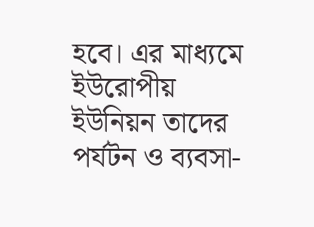হবে। এর মাধ্যমে ইউরোপীয় ইউনিয়ন তাদের পর্যটন ও ব্যবসা-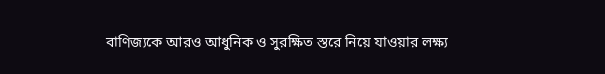বাণিজ্যকে আরও আধুনিক ও সুরক্ষিত স্তরে নিয়ে যাওয়ার লক্ষ্য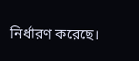নির্ধারণ করেছে।